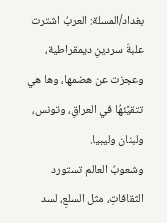بغداد/المسلة: العربُ اشترت علبةَ سردينِ ديمقراطية، وعجزت عن هضمها، وها هي تتقيَّئهُا في العراقِ، وتونس، ولبنان وليبيا.
وشعوبُ العالم تستورد الثقافاتِ، مثل السلعِ، لسد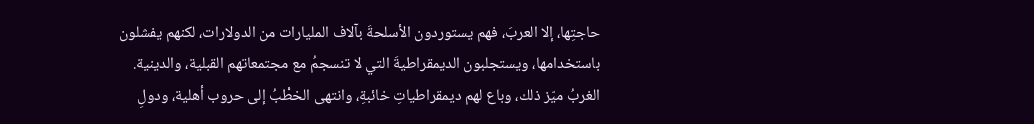حاجتِها، إلا العربَ، فهم يستوردون الأسلحةَ بآلاف المليارات من الدولارات، لكنهم يفشلون باستخدامها، ويستجلبون الديمقراطيةَ التي لا تنسجمُ مع مجتمعاتهم القبلية، والدينية.
الغربُ ميّز ذلك، وباع لهم ديمقراطياتِ خائبةِ، وانتهى الخطْبُ إلى حروب أهلية، ودولِ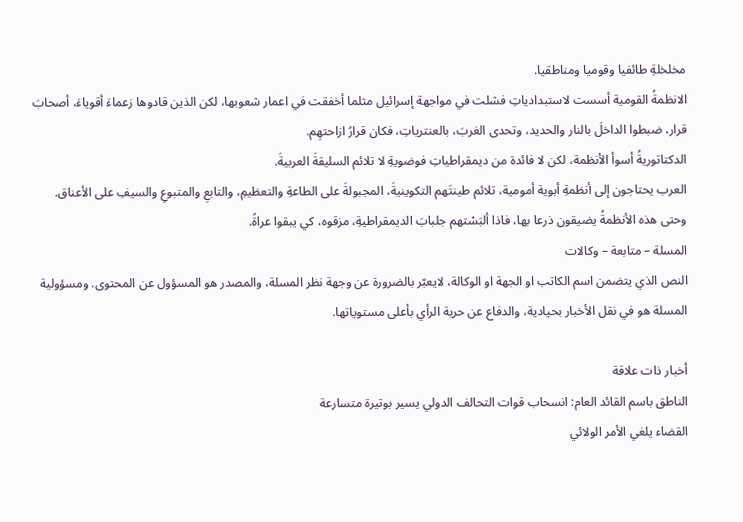مخلخلةِ طائفيا وقوميا ومناطقيا.
الانظمةُ القومية أسست لاستبدادياتِ فشلت في مواجهة إسرائيل مثلما أخفقت في اعمار شعوبها، لكن الذين قادوها زعماءَ أقوياءَ، أصحابَ قرار، ضبطوا الداخلَ بالنار والحديد، وتحدى الغربَ، بالعنترياتِ، فكان قرارُ ازاحتهِم.
الدكتاتوريةُ أسوأ الأنظمة، لكن لا فائدة من ديمقراطياتِ فوضويةِ لا تلائم السليقةَ العربيةَ.
العرب يحتاجون إلى أنظمةِ أبوية أمومية، تلائم طينتَهم التكوينيةَ، المجبولةَ على الطاعةِ والتعظيمِ، والتابعِ والمتبوعِ والسيفِ على الأعناق.
وحتى هذه الأنظمةُ يضيقون ذرعا بها، فاذا ألبَسْتهم جلبابَ الديمقراطيةِ، مزقوه، كي يبقوا عراةً.
المسلة – متابعة – وكالات
النص الذي يتضمن اسم الكاتب او الجهة او الوكالة، لايعبّر بالضرورة عن وجهة نظر المسلة، والمصدر هو المسؤول عن المحتوى. ومسؤولية المسلة هو في نقل الأخبار بحيادية، والدفاع عن حرية الرأي بأعلى مستوياتها.

أخبار ذات علاقة
الناطق باسم القائد العام: انسحاب قوات التحالف الدولي يسير بوتيرة متسارعة
القضاء يلغي الأمر الولائي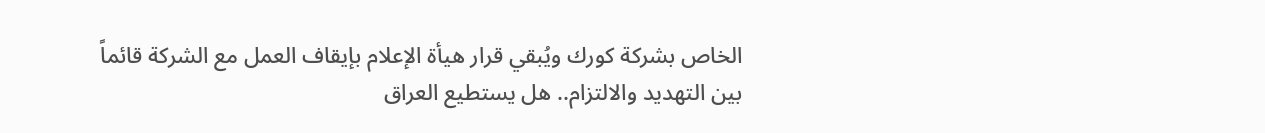الخاص بشركة كورك ويُبقي قرار هيأة الإعلام بإيقاف العمل مع الشركة قائماً
بين التهديد والالتزام.. هل يستطيع العراق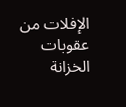الإفلات من عقوبات الخزانة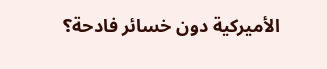الأميركية دون خسائر فادحة؟